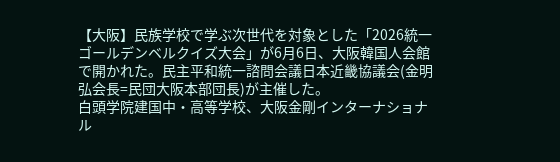【大阪】民族学校で学ぶ次世代を対象とした「2026統一ゴールデンベルクイズ大会」が6月6日、大阪韓国人会館で開かれた。民主平和統一諮問会議日本近畿協議会(金明弘会長=民団大阪本部団長)が主催した。
白頭学院建国中・高等学校、大阪金剛インターナショナル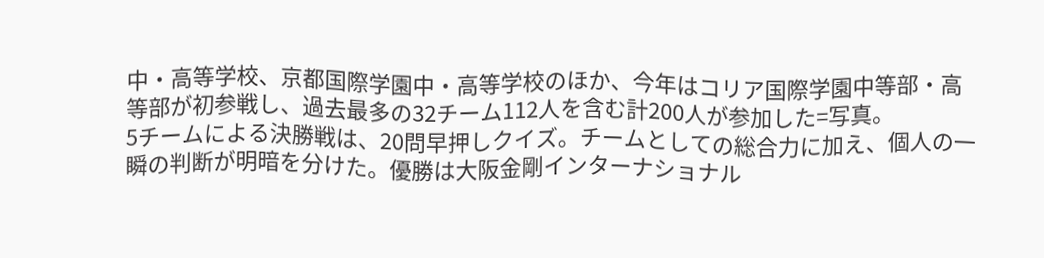中・高等学校、京都国際学園中・高等学校のほか、今年はコリア国際学園中等部・高等部が初参戦し、過去最多の32チーム112人を含む計200人が参加した=写真。
5チームによる決勝戦は、20問早押しクイズ。チームとしての総合力に加え、個人の一瞬の判断が明暗を分けた。優勝は大阪金剛インターナショナル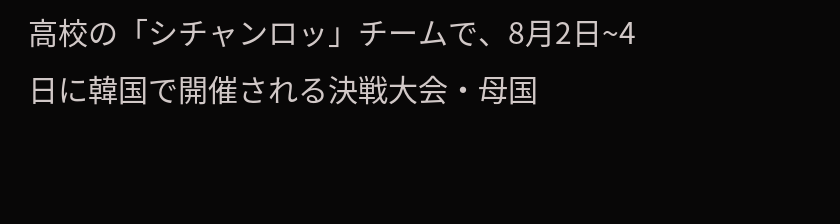高校の「シチャンロッ」チームで、8月2日~4日に韓国で開催される決戦大会・母国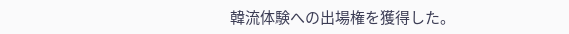韓流体験への出場権を獲得した。